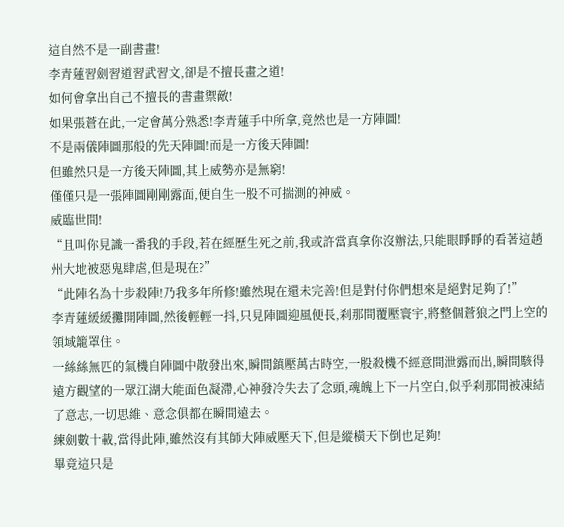這自然不是一副書畫!
李青蓮習劍習道習武習文,卻是不擅長畫之道!
如何會拿出自己不擅長的書畫禦敵!
如果張蒼在此,一定會萬分熟悉!李青蓮手中所拿,竟然也是一方陣圖!
不是兩儀陣圖那般的先天陣圖!而是一方後天陣圖!
但雖然只是一方後天陣圖,其上威勢亦是無窮!
僅僅只是一張陣圖剛剛露面,便自生一股不可揣測的神威。
威臨世間!
“且叫你見識一番我的手段,若在經歷生死之前,我或許當真拿你沒辦法,只能眼睜睜的看著這趙州大地被惡鬼肆虐,但是現在?”
“此陣名為十步殺陣!乃我多年所修!雖然現在還未完善!但是對付你們想來是絕對足夠了!”
李青蓮緩緩攤開陣圖,然後輕輕一抖,只見陣圖迎風便長,刹那間覆壓寰宇,將整個蒼狼之門上空的領域籠罩住。
一絲絲無匹的氣機自陣圖中散發出來,瞬間鎮壓萬古時空,一股殺機不經意間泄露而出,瞬間駭得遠方觀望的一眾江湖大能面色凝滯,心神發冷失去了念頭,魂魄上下一片空白,似乎刹那間被凍結了意志,一切思維、意念俱都在瞬間遠去。
練劍數十載,當得此陣,雖然沒有其師大陣威壓天下,但是縱橫天下倒也足夠!
畢竟這只是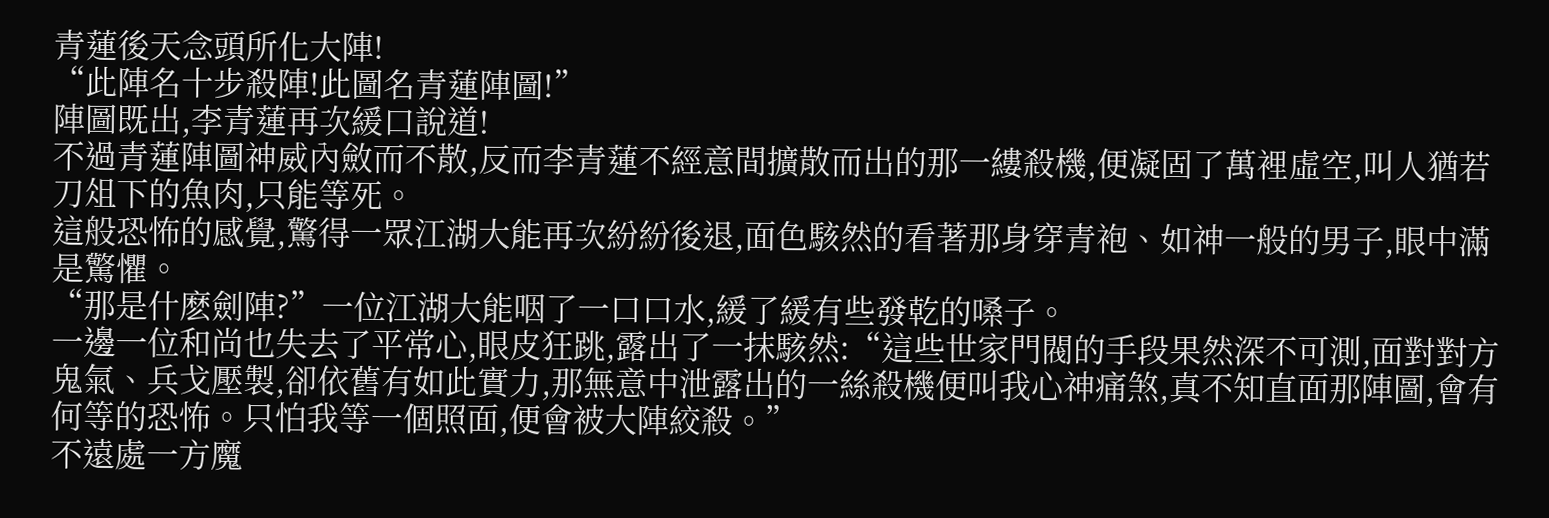青蓮後天念頭所化大陣!
“此陣名十步殺陣!此圖名青蓮陣圖!”
陣圖既出,李青蓮再次緩口說道!
不過青蓮陣圖神威內斂而不散,反而李青蓮不經意間擴散而出的那一縷殺機,便凝固了萬裡虛空,叫人猶若刀俎下的魚肉,只能等死。
這般恐怖的感覺,驚得一眾江湖大能再次紛紛後退,面色駭然的看著那身穿青袍、如神一般的男子,眼中滿是驚懼。
“那是什麽劍陣?”一位江湖大能咽了一口口水,緩了緩有些發乾的嗓子。
一邊一位和尚也失去了平常心,眼皮狂跳,露出了一抹駭然:“這些世家門閥的手段果然深不可測,面對對方鬼氣、兵戈壓製,卻依舊有如此實力,那無意中泄露出的一絲殺機便叫我心神痛煞,真不知直面那陣圖,會有何等的恐怖。只怕我等一個照面,便會被大陣絞殺。”
不遠處一方魔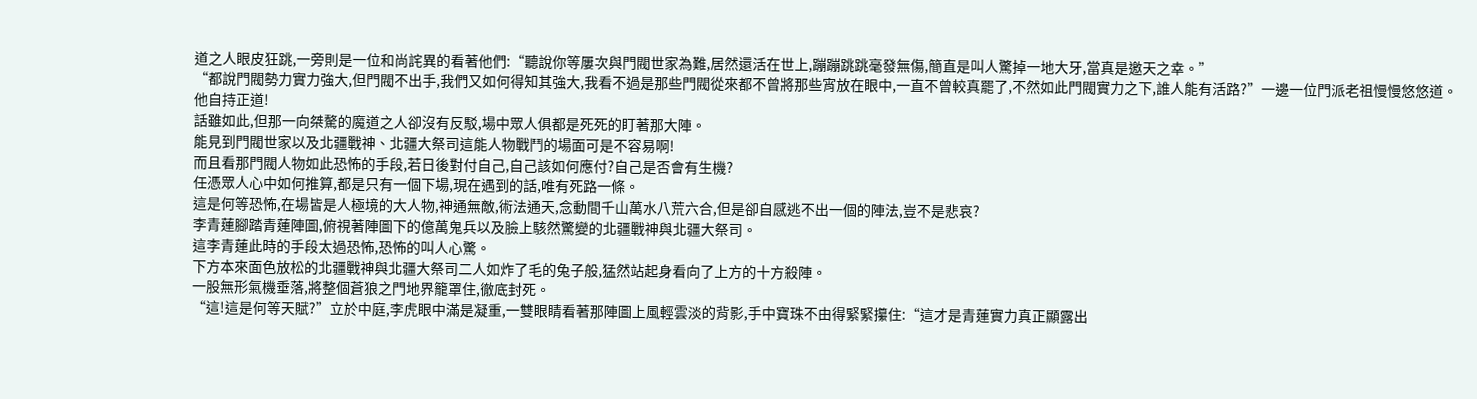道之人眼皮狂跳,一旁則是一位和尚詫異的看著他們:“聽說你等屢次與門閥世家為難,居然還活在世上,蹦蹦跳跳毫發無傷,簡直是叫人驚掉一地大牙,當真是邀天之幸。”
“都說門閥勢力實力強大,但門閥不出手,我們又如何得知其強大,我看不過是那些門閥從來都不曾將那些宵放在眼中,一直不曾較真罷了,不然如此門閥實力之下,誰人能有活路?”一邊一位門派老祖慢慢悠悠道。
他自持正道!
話雖如此,但那一向桀驁的魔道之人卻沒有反駁,場中眾人俱都是死死的盯著那大陣。
能見到門閥世家以及北疆戰神、北疆大祭司這能人物戰鬥的場面可是不容易啊!
而且看那門閥人物如此恐怖的手段,若日後對付自己,自己該如何應付?自己是否會有生機?
任憑眾人心中如何推算,都是只有一個下場,現在遇到的話,唯有死路一條。
這是何等恐怖,在場皆是人極境的大人物,神通無敵,術法通天,念動間千山萬水八荒六合,但是卻自感逃不出一個的陣法,豈不是悲哀?
李青蓮腳踏青蓮陣圖,俯視著陣圖下的億萬鬼兵以及臉上駭然驚變的北疆戰神與北疆大祭司。
這李青蓮此時的手段太過恐怖,恐怖的叫人心驚。
下方本來面色放松的北疆戰神與北疆大祭司二人如炸了毛的兔子般,猛然站起身看向了上方的十方殺陣。
一股無形氣機垂落,將整個蒼狼之門地界籠罩住,徹底封死。
“這!這是何等天賦?”立於中庭,李虎眼中滿是凝重,一雙眼睛看著那陣圖上風輕雲淡的背影,手中寶珠不由得緊緊攥住:“這才是青蓮實力真正顯露出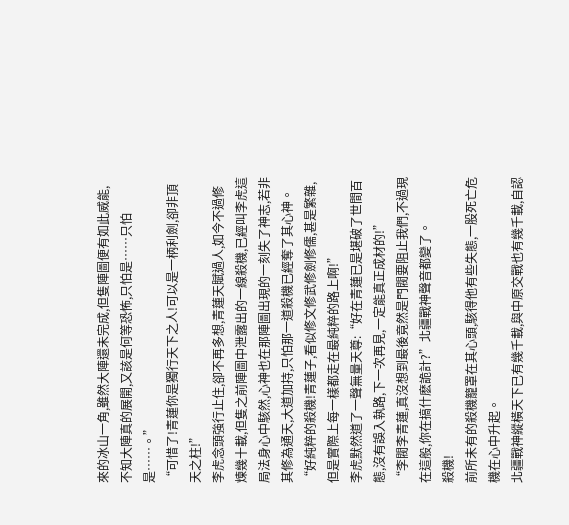來的冰山一角,雖然大陣還未完成,但隻陣圖便有如此威能,不知大陣真的展開,又該是何等恐怖,只怕是……只怕是……。”
“可惜了!青蓮你是獨行天下之人!可以是一柄利劍,卻非頂天之柱!”
李虎念頭強行止住,卻不再多想,青蓮天賦過人,如今不過修煉幾十載,但隻之前陣圖中泄露出的一線殺機,已經叫李虎這局法身心中駭然,心神也在那陣圖出現的一刻失了神志,若非其修為通天,大道加持,只怕那一道殺機已經奪了其心神。
“好純粹的殺機!青蓮子,看似修文修武修劍修儒,甚是繁雜,但是實際上每一樣都走在最純粹的路上啊!”
李虎默然道了一聲無量天尊:“好在青蓮已是堪破了世間百態,沒有誤入執路,下一次再見,一定能真正成材的!”
“李閥李青蓮,真沒想到最後竟然是門閥要阻止我們,不過現在這般,你在搞什麽詭計?”北疆戰神聲音都變了。
殺機!
前所未有的殺機籠罩在其心頭,駭得他有些失態,一股死亡危機在心中升起。
北疆戰神縱橫天下已有幾千載,與中原交戰也有幾千載,自認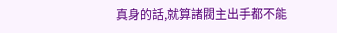真身的話,就算諸閥主出手都不能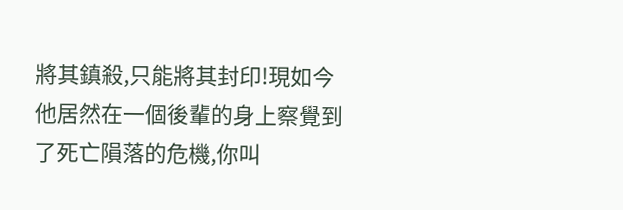將其鎮殺,只能將其封印!現如今他居然在一個後輩的身上察覺到了死亡隕落的危機,你叫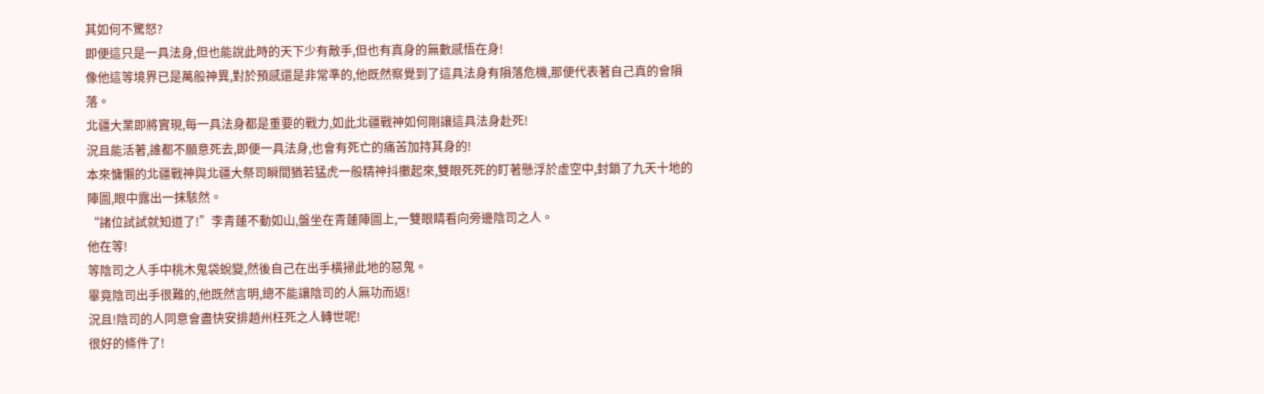其如何不驚怒?
即便這只是一具法身,但也能說此時的天下少有敵手,但也有真身的無數感悟在身!
像他這等境界已是萬般神異,對於預感還是非常準的,他既然察覺到了這具法身有隕落危機,那便代表著自己真的會隕落。
北疆大業即將實現,每一具法身都是重要的戰力,如此北疆戰神如何剛讓這具法身赴死!
況且能活著,誰都不願意死去,即便一具法身,也會有死亡的痛苦加持其身的!
本來慵懶的北疆戰神與北疆大祭司瞬間猶若猛虎一般精神抖擻起來,雙眼死死的盯著懸浮於虛空中,封鎖了九天十地的陣圖,眼中露出一抹駭然。
“諸位試試就知道了!”李青蓮不動如山,盤坐在青蓮陣圖上,一雙眼睛看向旁邊陰司之人。
他在等!
等陰司之人手中桃木鬼袋蛻變,然後自己在出手橫掃此地的惡鬼。
畢竟陰司出手很難的,他既然言明,總不能讓陰司的人無功而返!
況且!陰司的人同意會盡快安排趙州枉死之人轉世呢!
很好的條件了!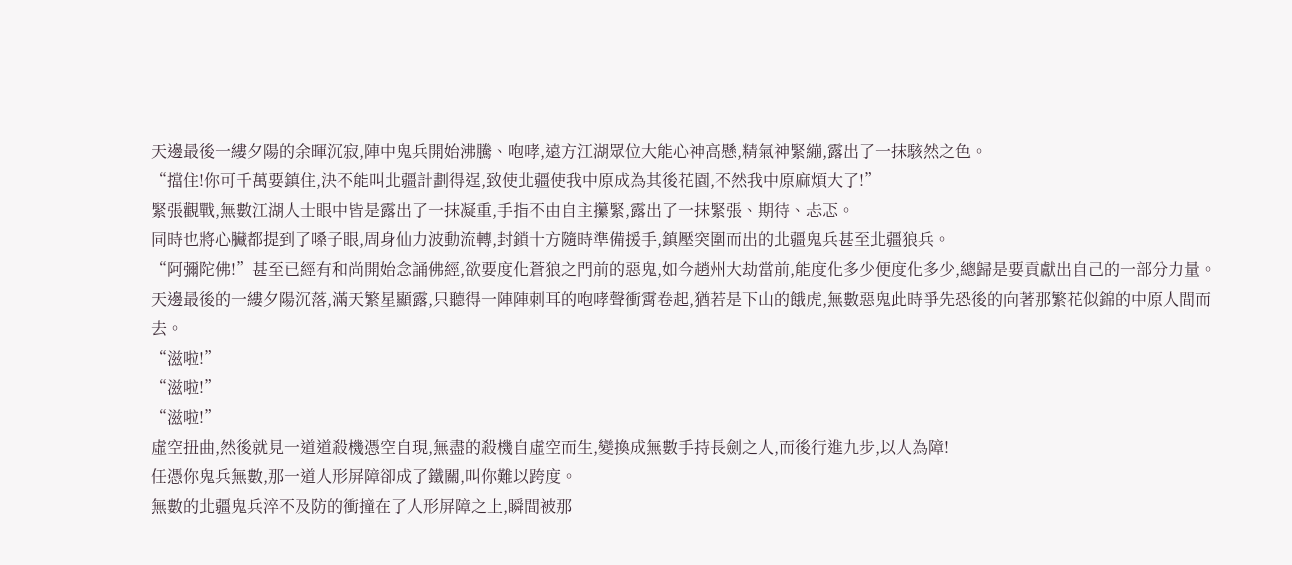天邊最後一縷夕陽的余暉沉寂,陣中鬼兵開始沸騰、咆哮,遠方江湖眾位大能心神高懸,精氣神緊繃,露出了一抹駭然之色。
“擋住!你可千萬要鎮住,決不能叫北疆計劃得逞,致使北疆使我中原成為其後花園,不然我中原麻煩大了!”
緊張觀戰,無數江湖人士眼中皆是露出了一抹凝重,手指不由自主攥緊,露出了一抹緊張、期待、忐忑。
同時也將心臟都提到了嗓子眼,周身仙力波動流轉,封鎖十方隨時準備援手,鎮壓突圍而出的北疆鬼兵甚至北疆狼兵。
“阿彌陀佛!”甚至已經有和尚開始念誦佛經,欲要度化蒼狼之門前的惡鬼,如今趙州大劫當前,能度化多少便度化多少,總歸是要貢獻出自己的一部分力量。
天邊最後的一縷夕陽沉落,滿天繁星顯露,只聽得一陣陣刺耳的咆哮聲衝霄卷起,猶若是下山的餓虎,無數惡鬼此時爭先恐後的向著那繁花似錦的中原人間而去。
“滋啦!”
“滋啦!”
“滋啦!”
虛空扭曲,然後就見一道道殺機憑空自現,無盡的殺機自虛空而生,變換成無數手持長劍之人,而後行進九步,以人為障!
任憑你鬼兵無數,那一道人形屏障卻成了鐵關,叫你難以跨度。
無數的北疆鬼兵淬不及防的衝撞在了人形屏障之上,瞬間被那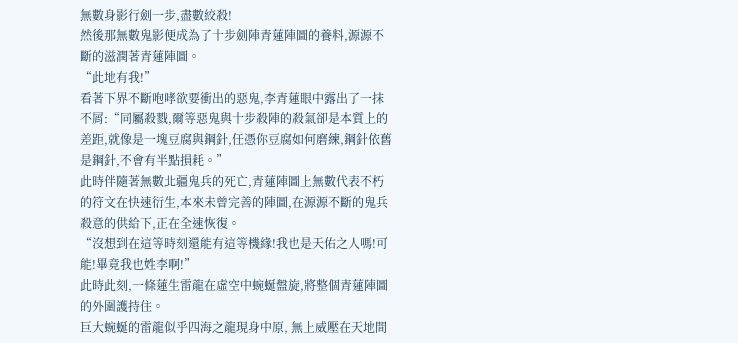無數身影行劍一步,盡數絞殺!
然後那無數鬼影便成為了十步劍陣青蓮陣圖的養料,源源不斷的滋潤著青蓮陣圖。
“此地有我!”
看著下界不斷咆哮欲要衝出的惡鬼,李青蓮眼中露出了一抹不屑:“同屬殺戮,爾等惡鬼與十步殺陣的殺氣卻是本質上的差距,就像是一塊豆腐與鋼針,任憑你豆腐如何磨練,鋼針依舊是鋼針,不會有半點損耗。”
此時伴隨著無數北疆鬼兵的死亡,青蓮陣圖上無數代表不朽的符文在快速衍生,本來未曾完善的陣圖,在源源不斷的鬼兵殺意的供給下,正在全速恢復。
“沒想到在這等時刻還能有這等機緣!我也是天佑之人嗎!可能!畢竟我也姓李啊!”
此時此刻,一條蓮生雷龍在虛空中蜿蜒盤旋,將整個青蓮陣圖的外圍護持住。
巨大蜿蜒的雷龍似乎四海之龍現身中原, 無上威壓在天地間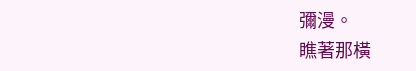彌漫。
瞧著那橫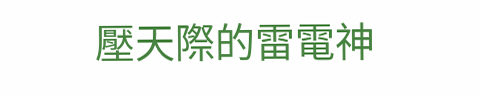壓天際的雷電神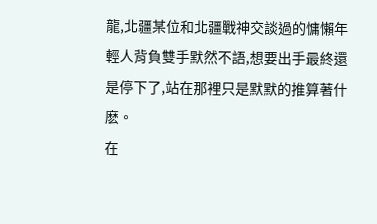龍,北疆某位和北疆戰神交談過的慵懶年輕人背負雙手默然不語,想要出手最終還是停下了,站在那裡只是默默的推算著什麽。
在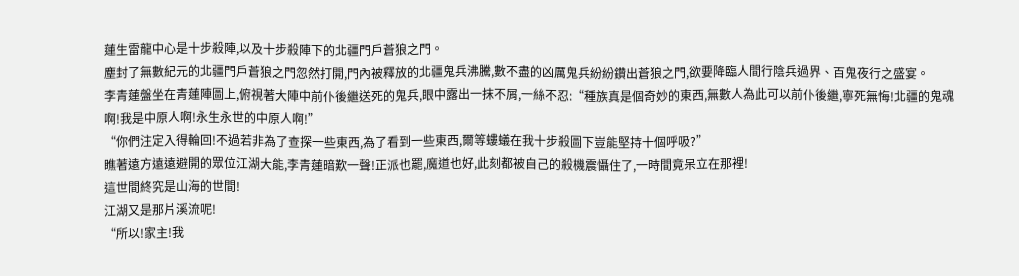蓮生雷龍中心是十步殺陣,以及十步殺陣下的北疆門戶蒼狼之門。
塵封了無數紀元的北疆門戶蒼狼之門忽然打開,門內被釋放的北疆鬼兵沸騰,數不盡的凶厲鬼兵紛紛鑽出蒼狼之門,欲要降臨人間行陰兵過界、百鬼夜行之盛宴。
李青蓮盤坐在青蓮陣圖上,俯視著大陣中前仆後繼送死的鬼兵,眼中露出一抹不屑,一絲不忍:“種族真是個奇妙的東西,無數人為此可以前仆後繼,寧死無悔!北疆的鬼魂啊!我是中原人啊!永生永世的中原人啊!”
“你們注定入得輪回!不過若非為了查探一些東西,為了看到一些東西,爾等螻蟻在我十步殺圖下豈能堅持十個呼吸?”
瞧著遠方遠遠避開的眾位江湖大能,李青蓮暗歎一聲!正派也罷,魔道也好,此刻都被自己的殺機震懾住了,一時間竟呆立在那裡!
這世間終究是山海的世間!
江湖又是那片溪流呢!
“所以!家主!我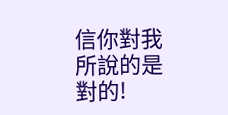信你對我所說的是對的!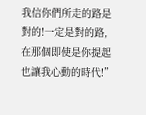我信你們所走的路是對的!一定是對的路,在那個即使是你提起也讓我心動的時代!”